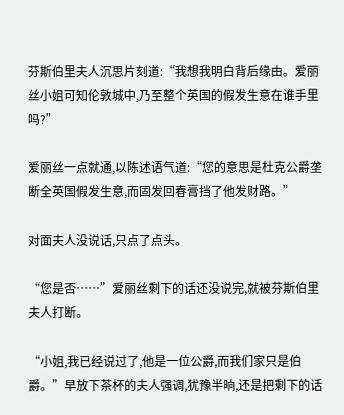芬斯伯里夫人沉思片刻道:“我想我明白背后缘由。爱丽丝小姐可知伦敦城中,乃至整个英国的假发生意在谁手里吗?”

爱丽丝一点就通,以陈述语气道:“您的意思是杜克公爵垄断全英国假发生意,而固发回春膏挡了他发财路。”

对面夫人没说话,只点了点头。

“您是否……”爱丽丝剩下的话还没说完,就被芬斯伯里夫人打断。

“小姐,我已经说过了,他是一位公爵,而我们家只是伯爵。”早放下茶杯的夫人强调,犹豫半晌,还是把剩下的话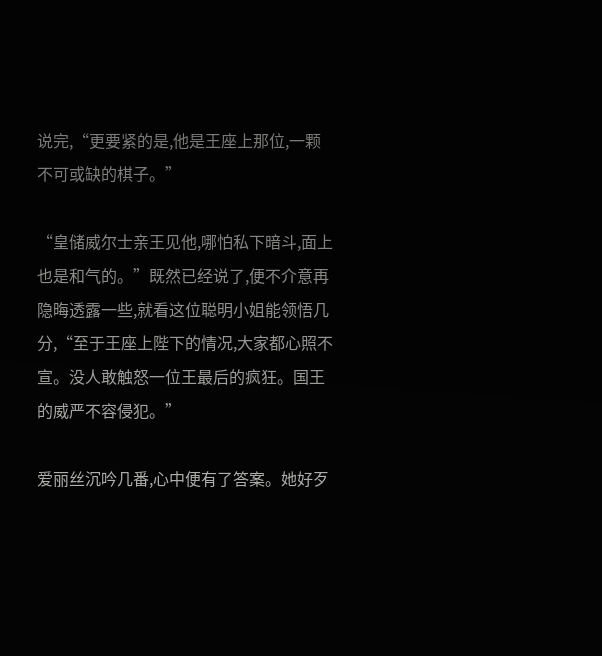说完,“更要紧的是,他是王座上那位,一颗不可或缺的棋子。”

“皇储威尔士亲王见他,哪怕私下暗斗,面上也是和气的。”既然已经说了,便不介意再隐晦透露一些,就看这位聪明小姐能领悟几分,“至于王座上陛下的情况,大家都心照不宣。没人敢触怒一位王最后的疯狂。国王的威严不容侵犯。”

爱丽丝沉吟几番,心中便有了答案。她好歹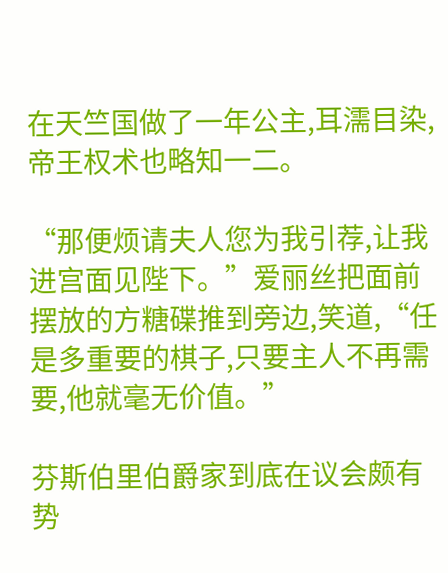在天竺国做了一年公主,耳濡目染,帝王权术也略知一二。

“那便烦请夫人您为我引荐,让我进宫面见陛下。”爱丽丝把面前摆放的方糖碟推到旁边,笑道,“任是多重要的棋子,只要主人不再需要,他就毫无价值。”

芬斯伯里伯爵家到底在议会颇有势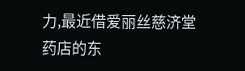力,最近借爱丽丝慈济堂药店的东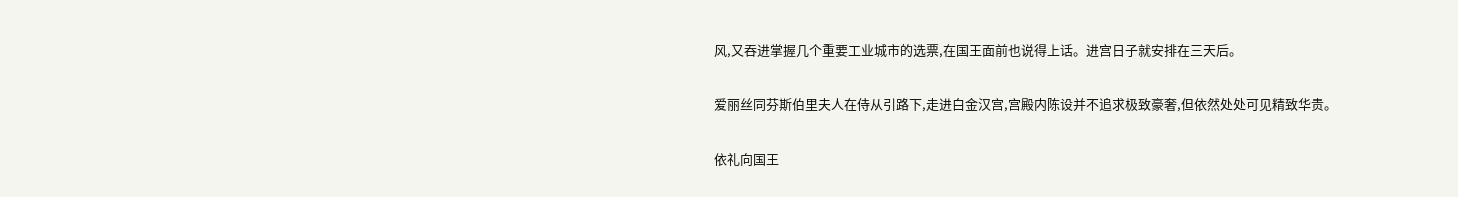风,又吞进掌握几个重要工业城市的选票,在国王面前也说得上话。进宫日子就安排在三天后。

爱丽丝同芬斯伯里夫人在侍从引路下,走进白金汉宫,宫殿内陈设并不追求极致豪奢,但依然处处可见精致华贵。

依礼向国王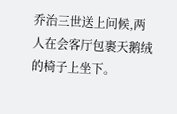乔治三世送上问候,两人在会客厅包裹天鹅绒的椅子上坐下。